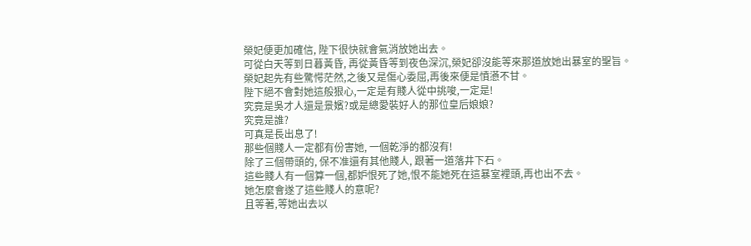榮妃便更加確信, 陛下很快就會氣消放她出去。
可從白天等到日暮黃昏, 再從黃昏等到夜色深沉,榮妃卻沒能等來那道放她出暴室的聖旨。
榮妃起先有些驚愕茫然,之後又是傷心委屈,再後來便是憤懣不甘。
陛下絕不會對她這般狠心,一定是有賤人從中挑唆,一定是!
究竟是吳才人還是景嬪?或是總愛裝好人的那位皇后娘娘?
究竟是誰?
可真是長出息了!
那些個賤人一定都有份害她, 一個乾淨的都沒有!
除了三個帶頭的, 保不准還有其他賤人, 跟著一道落井下石。
這些賤人有一個算一個,都妒恨死了她,恨不能她死在這暴室裡頭,再也出不去。
她怎麼會遂了這些賤人的意呢?
且等著,等她出去以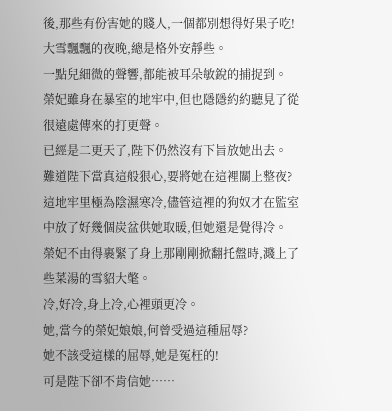後,那些有份害她的賤人,一個都別想得好果子吃!
大雪飄飄的夜晚,總是格外安靜些。
一點兒細微的聲響,都能被耳朵敏銳的捕捉到。
榮妃雖身在暴室的地牢中,但也隱隱約約聽見了從很遠處傳來的打更聲。
已經是二更天了,陛下仍然沒有下旨放她出去。
難道陛下當真這般狠心,要將她在這裡關上整夜?
這地牢里極為陰濕寒冷,儘管這裡的狗奴才在監室中放了好幾個炭盆供她取暖,但她還是覺得冷。
榮妃不由得裹緊了身上那剛剛掀翻托盤時,濺上了些菜湯的雪貂大氅。
冷,好冷,身上冷,心裡頭更冷。
她,當今的榮妃娘娘,何曾受過這種屈辱?
她不該受這樣的屈辱,她是冤枉的!
可是陛下卻不肯信她……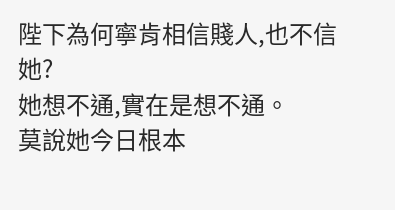陛下為何寧肯相信賤人,也不信她?
她想不通,實在是想不通。
莫說她今日根本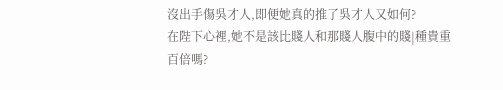沒出手傷吳才人,即便她真的推了吳才人又如何?
在陛下心裡,她不是該比賤人和那賤人腹中的賤|種貴重百倍嗎?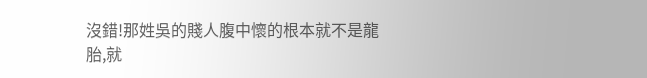沒錯!那姓吳的賤人腹中懷的根本就不是龍胎,就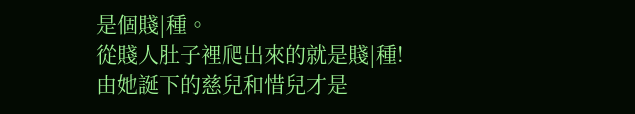是個賤|種。
從賤人肚子裡爬出來的就是賤|種!
由她誕下的慈兒和惜兒才是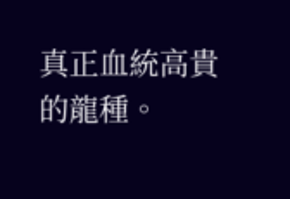真正血統高貴的龍種。